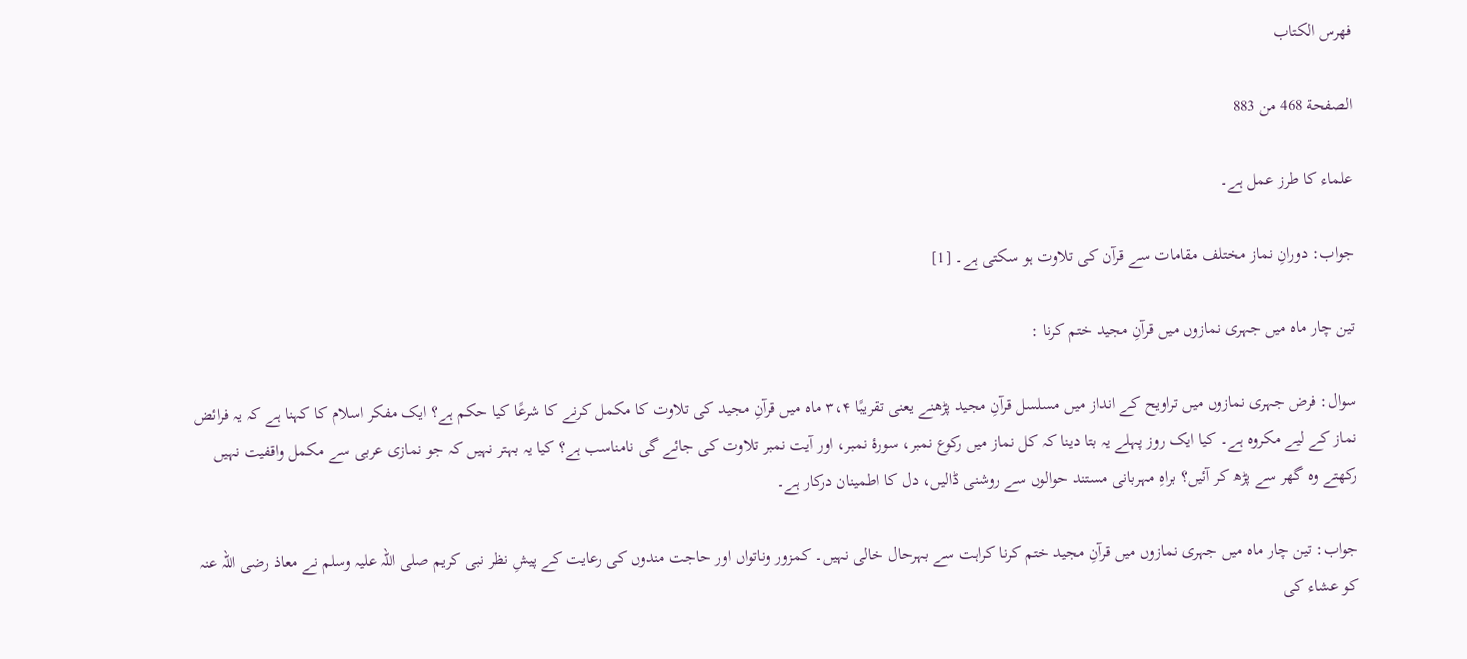فهرس الكتاب

الصفحة 468 من 883

علماء کا طرز عمل ہے۔

جواب: دورانِ نماز مختلف مقامات سے قرآن کی تلاوت ہو سکتی ہے۔ [1]

تین چار ماہ میں جہری نمازوں میں قرآنِ مجید ختم کرنا :

سوال: فرض جہری نمازوں میں تراویح کے انداز میں مسلسل قرآنِ مجید پڑھنے یعنی تقریبًا ۳،۴ ماہ میں قرآنِ مجید کی تلاوت کا مکمل کرنے کا شرعًا کیا حکم ہے؟ ایک مفکر اسلام کا کہنا ہے کہ یہ فرائض نماز کے لیے مکروہ ہے۔ کیا ایک روز پہلے یہ بتا دینا کہ کل نماز میں رکوع نمبر، سورۂ نمبر، اور آیت نمبر تلاوت کی جائے گی نامناسب ہے؟ کیا یہ بہتر نہیں کہ جو نمازی عربی سے مکمل واقفیت نہیں رکھتے وہ گھر سے پڑھ کر آئیں؟ براہِ مہربانی مستند حوالوں سے روشنی ڈالیں، دل کا اطمینان درکار ہے۔

جواب: تین چار ماہ میں جہری نمازوں میں قرآنِ مجید ختم کرنا کراہت سے بہرحال خالی نہیں۔ کمزور وناتواں اور حاجت مندوں کی رعایت کے پیشِ نظر نبی کریم صلی اللہ علیہ وسلم نے معاذ رضی اللہ عنہ کو عشاء کی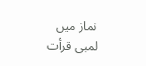نماز میں لمبی قرأت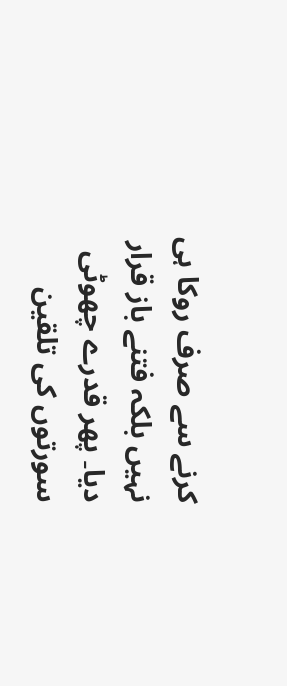کرنے سے صرف روکا ہی نہیں بلکہ فتنے باز قرار دیا۔ پھر قدرے چھوٹی سورتوں کی تلقین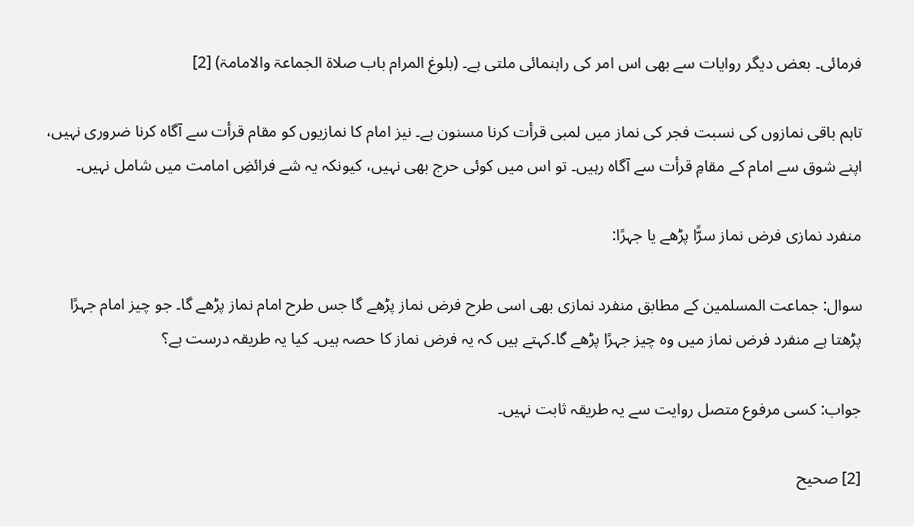فرمائی۔ بعض دیگر روایات سے بھی اس امر کی راہنمائی ملتی ہے۔ (بلوغ المرام باب صلاۃ الجماعۃ والامامۃ) [2]

تاہم باقی نمازوں کی نسبت فجر کی نماز میں لمبی قرأت کرنا مسنون ہے۔ نیز امام کا نمازیوں کو مقام قرأت سے آگاہ کرنا ضروری نہیں، اپنے شوق سے امام کے مقامِ قرأت سے آگاہ رہیں۔ تو اس میں کوئی حرج بھی نہیں، کیونکہ یہ شے فرائضِ امامت میں شامل نہیں۔

منفرد نمازی فرض نماز سرًّا پڑھے یا جہرًا:

سوال: جماعت المسلمین کے مطابق منفرد نمازی بھی اسی طرح فرض نماز پڑھے گا جس طرح امام نماز پڑھے گا۔ جو چیز امام جہرًا پڑھتا ہے منفرد فرض نماز میں وہ چیز جہرًا پڑھے گا۔کہتے ہیں کہ یہ فرض نماز کا حصہ ہیں۔ کیا یہ طریقہ درست ہے؟

جواب: کسی مرفوع متصل روایت سے یہ طریقہ ثابت نہیں۔

[2] صحیح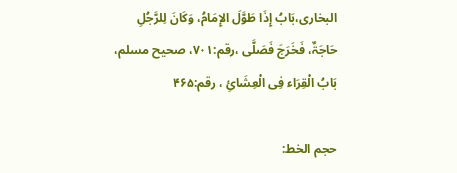البخاری،بَابُ إِذَا طَوَّلَ الإِمَامُ، وَکَانَ لِلرَّجُلِ حَاجَۃٌ، فَخَرَجَ فَصَلَّی ،رقم:۷۰۱، صحیح مسلم، بَابُ الْقِرَاء فِی الْعِشَائِ ، رقم:۴۶۵

حجم الخط: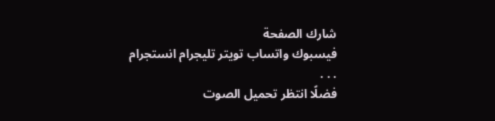شارك الصفحة
فيسبوك واتساب تويتر تليجرام انستجرام
. . .
فضلًا انتظر تحميل الصوت